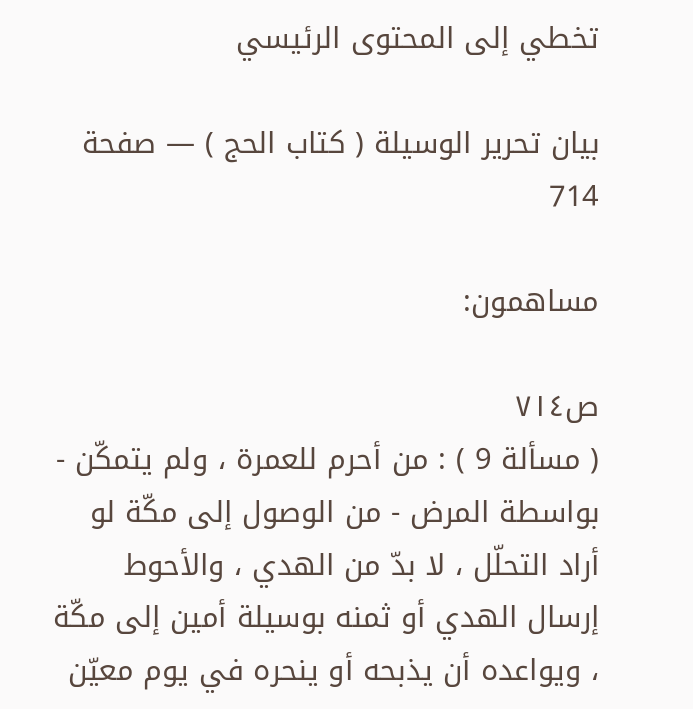تخطي إلى المحتوى الرئيسي

بيان تحرير الوسيلة ( كتاب الحج ) — صفحة 714

مساهمون:

ص٧١٤
( مسألة 9 ) : من أحرم للعمرة ، ولم يتمكّن - بواسطة المرض - من الوصول إلى مكّة لو أراد التحلّل ، لا بدّ من الهدي ، والأحوط إرسال الهدي أو ثمنه بوسيلة أمين إلى مكّة ، ويواعده أن يذبحه أو ينحره في يوم معيّن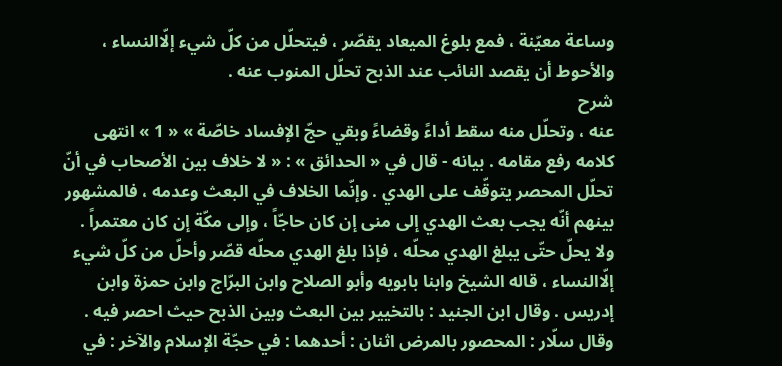وساعة معيّنة ، فمع بلوغ الميعاد يقصّر ، فيتحلّل من كلّ شيء إلّاالنساء ، والأحوط أن يقصد النائب عند الذبح تحلّل المنوب عنه .
شرح
عنه ، وتحلّل منه سقط أداءً وقضاءً وبقي حجّ الإفساد خاصّة » « 1 » انتهى كلامه رفع مقامه . بيانه - قال في « الحدائق » : « لا خلاف بين الأصحاب في أنّ تحلّل المحصر يتوقّف على الهدي . وإنّما الخلاف في البعث وعدمه ، فالمشهور بينهم أنّه يجب بعث الهدي إلى منى إن كان حاجّاً ، وإلى مكّة إن كان معتمراً . ولا يحلّ حتّى يبلغ الهدي محلّه ، فإذا بلغ الهدي محلّه قصّر وأحلّ من كلّ شيء إلّاالنساء ، قاله الشيخ وابنا بابويه وأبو الصلاح وابن البرّاج وابن حمزة وابن إدريس . وقال ابن الجنيد : بالتخيير بين البعث وبين الذبح حيث احصر فيه . وقال سلّار : المحصور بالمرض اثنان : أحدهما : في حجّة الإسلام والآخر : في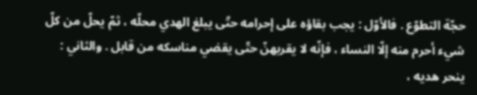حجّة التطوّع . فالأوّل : يجب بقاؤه على إحرامه حتّى يبلغ الهدي محلّه ، ثمّ يحلّ من كلّ شيء أحرم منه إلّا النساء ، فإنّه لا يقربهنّ حتّى يقضي مناسكه من قابل . والثاني : ينحر هديه ،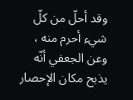وقد أحلّ من كلّ شيء أحرم منه ، وعن الجعفي أنّه يذبح مكان الإحصار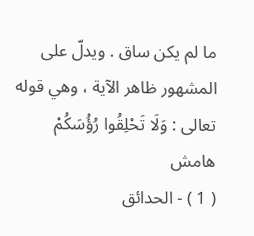ما لم يكن ساق . ويدلّ على المشهور ظاهر الآية ، وهي قوله تعالى : وَلَا تَحْلِقُوا رُؤُسَكُمْ
هامش
( 1 ) - الحدائق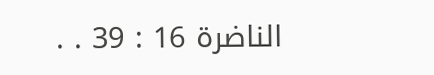الناضرة 16 : 39 . .